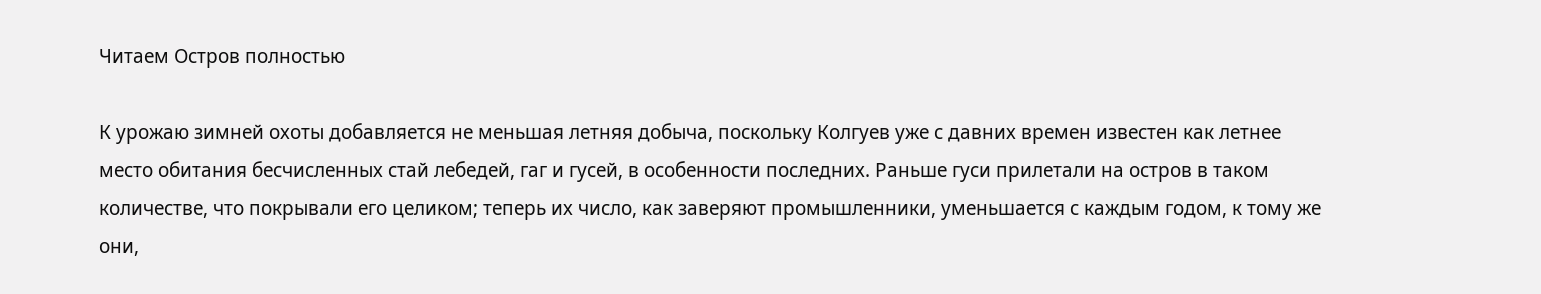Читаем Остров полностью

К урожаю зимней охоты добавляется не меньшая летняя добыча, поскольку Колгуев уже с давних времен известен как летнее место обитания бесчисленных стай лебедей, гаг и гусей, в особенности последних. Раньше гуси прилетали на остров в таком количестве, что покрывали его целиком; теперь их число, как заверяют промышленники, уменьшается с каждым годом, к тому же они,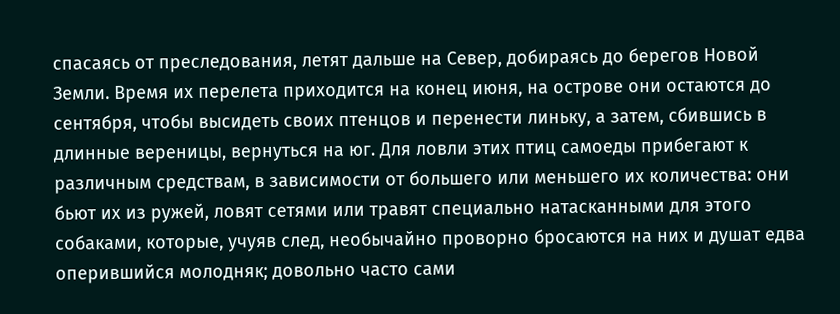спасаясь от преследования, летят дальше на Север, добираясь до берегов Новой Земли. Время их перелета приходится на конец июня, на острове они остаются до сентября, чтобы высидеть своих птенцов и перенести линьку, а затем, сбившись в длинные вереницы, вернуться на юг. Для ловли этих птиц самоеды прибегают к различным средствам, в зависимости от большего или меньшего их количества: они бьют их из ружей, ловят сетями или травят специально натасканными для этого собаками, которые, учуяв след, необычайно проворно бросаются на них и душат едва оперившийся молодняк; довольно часто сами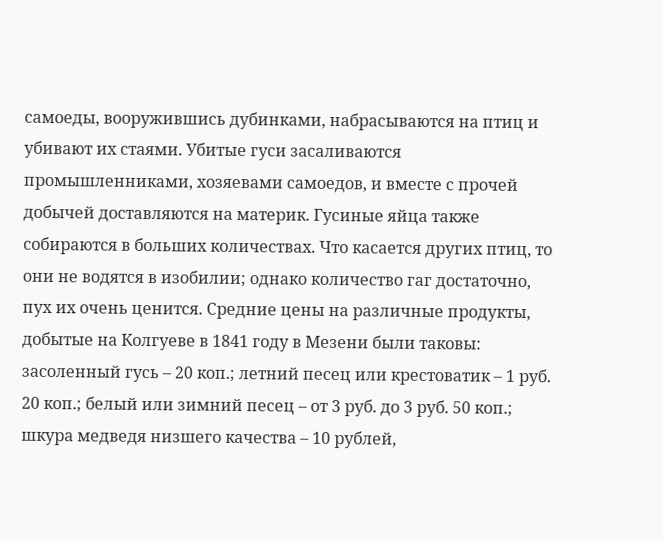самоеды, вооружившись дубинками, набрасываются на птиц и убивают их стаями. Убитые гуси засаливаются промышленниками, хозяевами самоедов, и вместе с прочей добычей доставляются на материк. Гусиные яйца также собираются в больших количествах. Что касается других птиц, то они не водятся в изобилии; однако количество гаг достаточно, пух их очень ценится. Средние цены на различные продукты, добытые на Колгуеве в 1841 году в Мезени были таковы: засоленный гусь – 20 коп.; летний песец или крестоватик – 1 руб. 20 коп.; белый или зимний песец – от 3 руб. до 3 руб. 50 коп.; шкура медведя низшего качества – 10 рублей,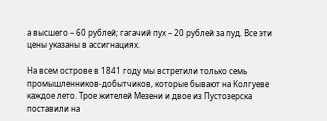а высшего – 60 рублей; гагачий пух – 20 рублей за пуд. Все эти цены указаны в ассигнациях.

На всем острове в 1841 году мы встретили только семь промышленников-добытчиков, которые бывают на Колгуеве каждое лето. Трое жителей Мезени и двое из Пустозерска поставили на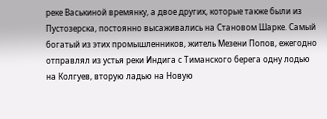реке Васькиной времянку, а двое других, которые также были из Пустозерска, постоянно высаживались на Становом Шарке. Самый богатый из этих промышленников, житель Мезени Попов, ежегодно отправлял из устья реки Индига с Тиманского берега одну лодью на Колгуев, вторую ладью на Новую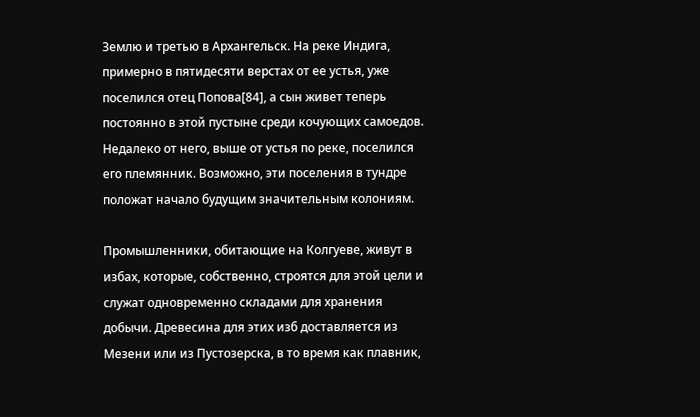Землю и третью в Архангельск. На реке Индига, примерно в пятидесяти верстах от ее устья, уже поселился отец Попова[84], а сын живет теперь постоянно в этой пустыне среди кочующих самоедов. Недалеко от него, выше от устья по реке, поселился его племянник. Возможно, эти поселения в тундре положат начало будущим значительным колониям.

Промышленники, обитающие на Колгуеве, живут в избах, которые, собственно, строятся для этой цели и служат одновременно складами для хранения добычи. Древесина для этих изб доставляется из Мезени или из Пустозерска, в то время как плавник,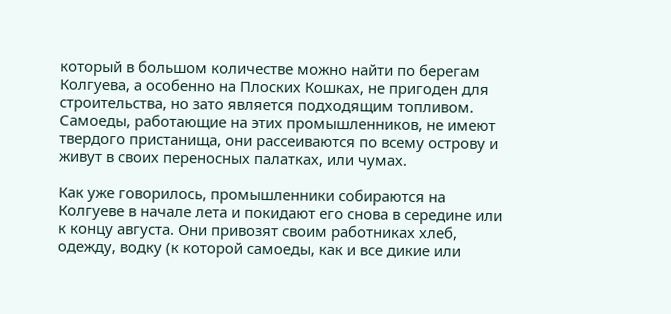который в большом количестве можно найти по берегам Колгуева, а особенно на Плоских Кошках, не пригоден для строительства, но зато является подходящим топливом. Самоеды, работающие на этих промышленников, не имеют твердого пристанища, они рассеиваются по всему острову и живут в своих переносных палатках, или чумах.

Как уже говорилось, промышленники собираются на Колгуеве в начале лета и покидают его снова в середине или к концу августа. Они привозят своим работниках хлеб, одежду, водку (к которой самоеды, как и все дикие или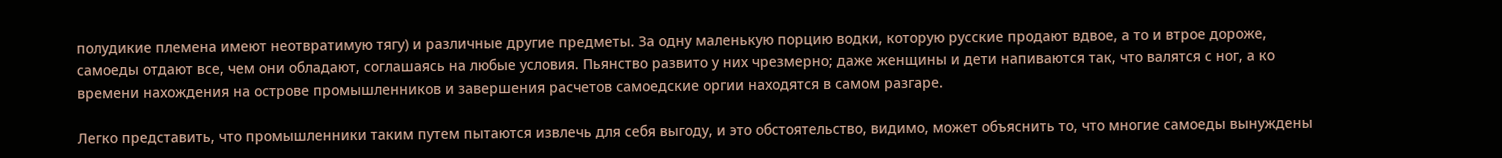полудикие племена имеют неотвратимую тягу) и различные другие предметы. За одну маленькую порцию водки, которую русские продают вдвое, а то и втрое дороже, самоеды отдают все, чем они обладают, соглашаясь на любые условия. Пьянство развито у них чрезмерно; даже женщины и дети напиваются так, что валятся с ног, а ко времени нахождения на острове промышленников и завершения расчетов самоедские оргии находятся в самом разгаре.

Легко представить, что промышленники таким путем пытаются извлечь для себя выгоду, и это обстоятельство, видимо, может объяснить то, что многие самоеды вынуждены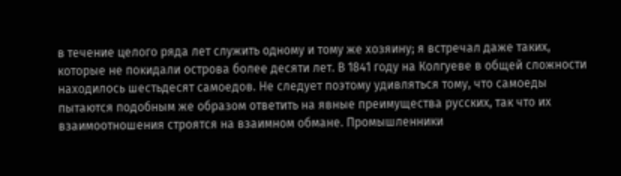в течение целого ряда лет служить одному и тому же хозяину; я встречал даже таких, которые не покидали острова более десяти лет. В 1841 году на Колгуеве в общей сложности находилось шестьдесят самоедов. Не следует поэтому удивляться тому, что самоеды пытаются подобным же образом ответить на явные преимущества русских, так что их взаимоотношения строятся на взаимном обмане. Промышленники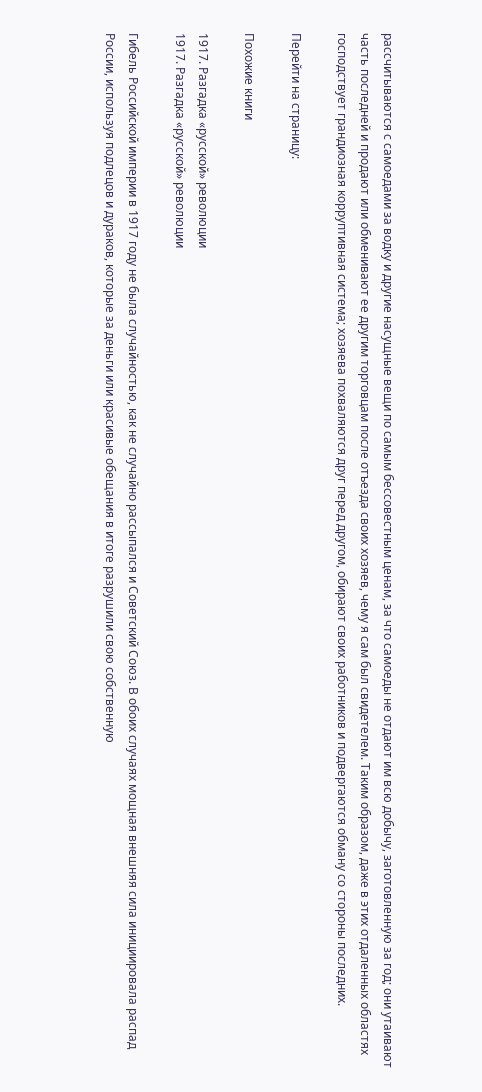рассчитываются с самоедами за водку и другие насущные вещи по самым бессовестным ценам, за что самоеды не отдают им всю добычу, заготовленную за год; они утаивают часть последней и продают или обменивают ее другим торговцам после отъезда своих хозяев, чему я сам был свидетелем. Таким образом, даже в этих отдаленных областях господствует грандиозная корруптивная система; хозяева похваляются друг перед другом, обирают своих работников и подвергаются обману со стороны последних.

Перейти на страницу:

Похожие книги

1917. Разгадка «русской» революции
1917. Разгадка «русской» революции

Гибель Российской империи в 1917 году не была случайностью, как не случайно рассыпался и Советский Союз. В обоих случаях мощная внешняя сила инициировала распад России, используя подлецов и дураков, которые за деньги или красивые обещания в итоге разрушили свою собственную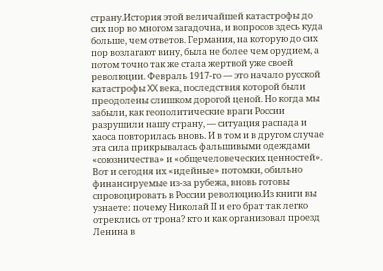страну.История этой величайшей катастрофы до сих пор во многом загадочна, и вопросов здесь куда больше, чем ответов. Германия, на которую до сих пор возлагают вину, была не более чем орудием, а потом точно так же стала жертвой уже своей революции. Февраль 1917-го — это начало русской катастрофы XX века, последствия которой были преодолены слишком дорогой ценой. Но когда мы забыли, как геополитические враги России разрушили нашу страну, — ситуация распада и хаоса повторилась вновь. И в том и в другом случае эта сила прикрывалась фальшивыми одеждами «союзничества» и «общечеловеческих ценностей». Вот и сегодня их «идейные» потомки, обильно финансируемые из-за рубежа, вновь готовы спровоцировать в России революцию.Из книги вы узнаете: почему Николай II и его брат так легко отреклись от трона? кто и как организовал проезд Ленина в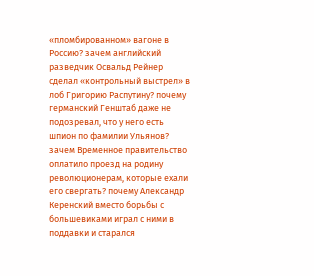«пломбированном» вагоне в Россию? зачем английский разведчик Освальд Рейнер сделал «контрольный выстрел» в лоб Григорию Распутину? почему германский Генштаб даже не подозревал, что у него есть шпион по фамилии Ульянов? зачем Временное правительство оплатило проезд на родину революционерам, которые ехали его свергать? почему Александр Керенский вместо борьбы с большевиками играл с ними в поддавки и старался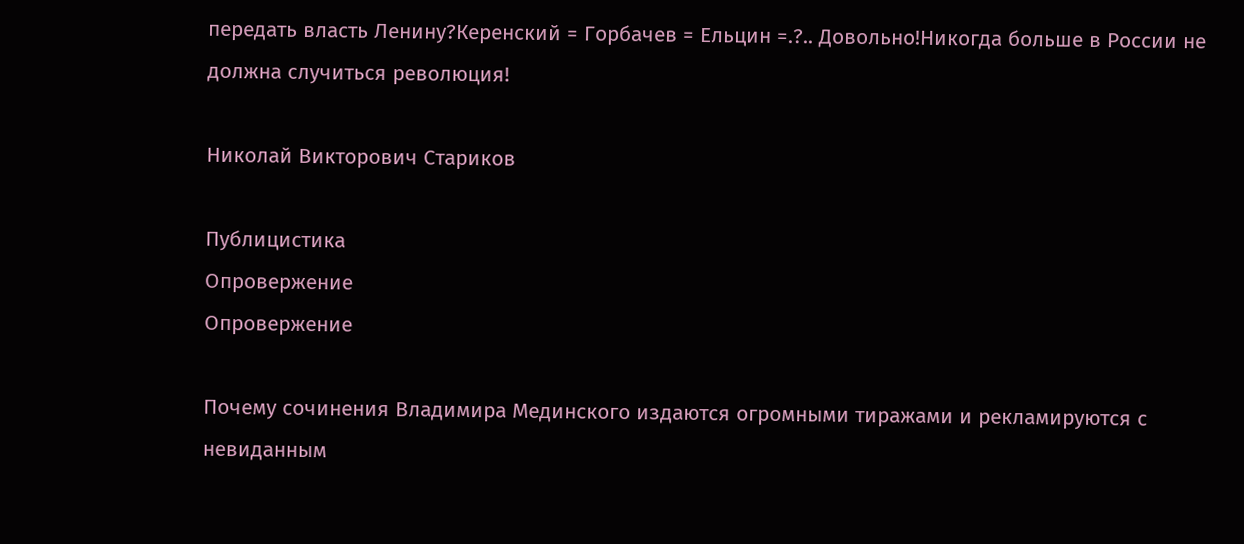передать власть Ленину?Керенский = Горбачев = Ельцин =.?.. Довольно!Никогда больше в России не должна случиться революция!

Николай Викторович Стариков

Публицистика
Опровержение
Опровержение

Почему сочинения Владимира Мединского издаются огромными тиражами и рекламируются с невиданным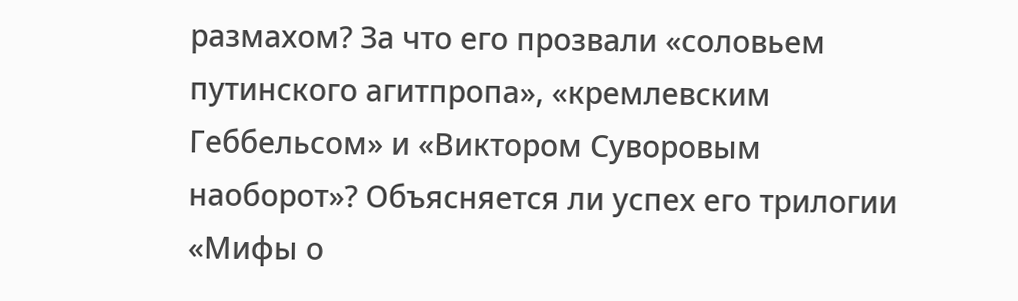размахом? За что его прозвали «соловьем путинского агитпропа», «кремлевским Геббельсом» и «Виктором Суворовым наоборот»? Объясняется ли успех его трилогии «Мифы о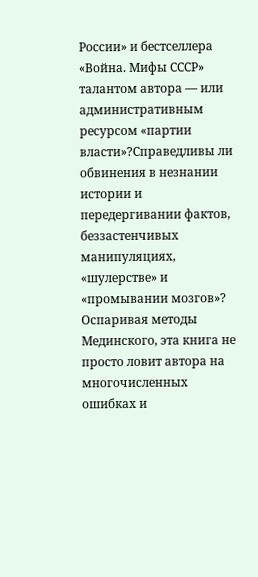России» и бестселлера «Война. Мифы СССР» талантом автора — или административным ресурсом «партии власти»?Справедливы ли обвинения в незнании истории и передергивании фактов, беззастенчивых манипуляциях, «шулерстве» и «промывании мозгов»? Оспаривая методы Мединского, эта книга не просто ловит автора на многочисленных ошибках и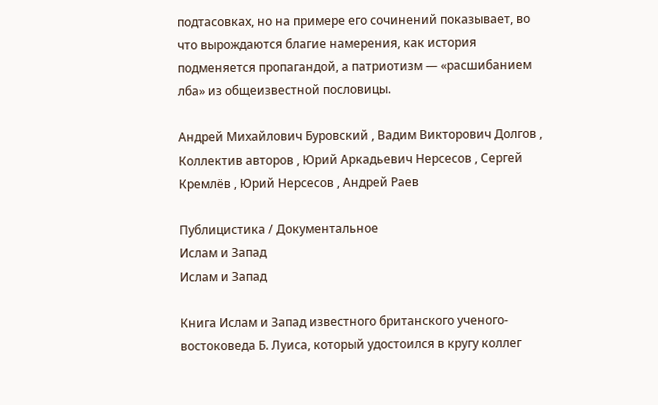подтасовках, но на примере его сочинений показывает, во что вырождаются благие намерения, как история подменяется пропагандой, а патриотизм — «расшибанием лба» из общеизвестной пословицы.

Андрей Михайлович Буровский , Вадим Викторович Долгов , Коллектив авторов , Юрий Аркадьевич Нерсесов , Сергей Кремлёв , Юрий Нерсесов , Андрей Раев

Публицистика / Документальное
Ислам и Запад
Ислам и Запад

Книга Ислам и Запад известного британского ученого-востоковеда Б. Луиса, который удостоился в кругу коллег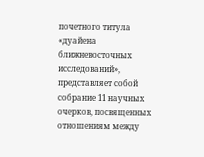почетного титула «дуайена ближневосточных исследований», представляет собой собрание 11 научных очерков, посвященных отношениям между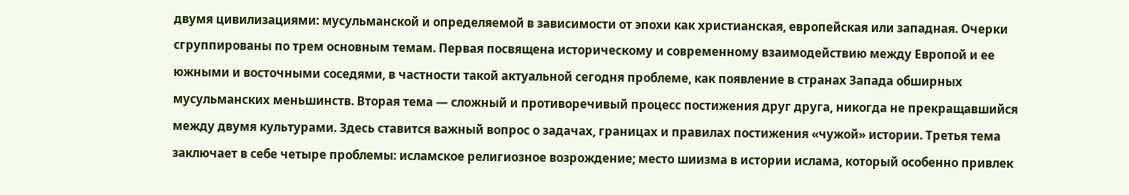двумя цивилизациями: мусульманской и определяемой в зависимости от эпохи как христианская, европейская или западная. Очерки сгруппированы по трем основным темам. Первая посвящена историческому и современному взаимодействию между Европой и ее южными и восточными соседями, в частности такой актуальной сегодня проблеме, как появление в странах Запада обширных мусульманских меньшинств. Вторая тема — сложный и противоречивый процесс постижения друг друга, никогда не прекращавшийся между двумя культурами. Здесь ставится важный вопрос о задачах, границах и правилах постижения «чужой» истории. Третья тема заключает в себе четыре проблемы: исламское религиозное возрождение; место шиизма в истории ислама, который особенно привлек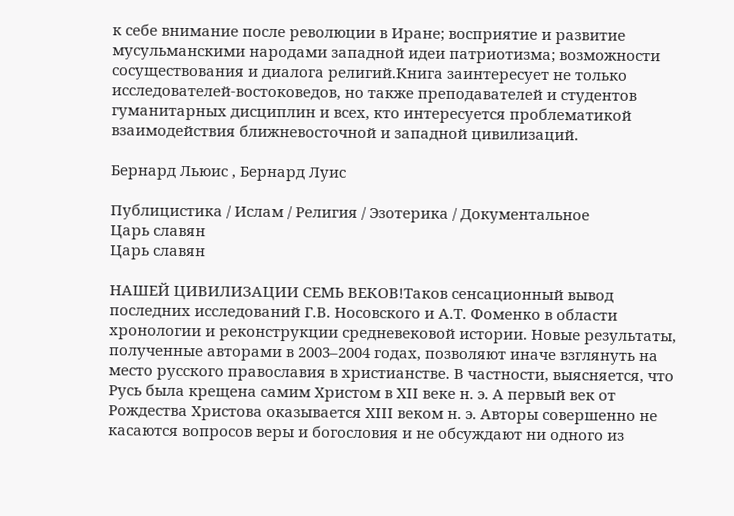к себе внимание после революции в Иране; восприятие и развитие мусульманскими народами западной идеи патриотизма; возможности сосуществования и диалога религий.Книга заинтересует не только исследователей-востоковедов, но также преподавателей и студентов гуманитарных дисциплин и всех, кто интересуется проблематикой взаимодействия ближневосточной и западной цивилизаций.

Бернард Льюис , Бернард Луис

Публицистика / Ислам / Религия / Эзотерика / Документальное
Царь славян
Царь славян

НАШЕЙ ЦИВИЛИЗАЦИИ СЕМЬ ВЕКОВ!Таков сенсационный вывод последних исследований Г.В. Носовского и А.Т. Фоменко в области хронологии и реконструкции средневековой истории. Новые результаты, полученные авторами в 2003–2004 годах, позволяют иначе взглянуть на место русского православия в христианстве. В частности, выясняется, что Русь была крещена самим Христом в XII веке н. э. А первый век от Рождества Христова оказывается XIII веком н. э. Авторы совершенно не касаются вопросов веры и богословия и не обсуждают ни одного из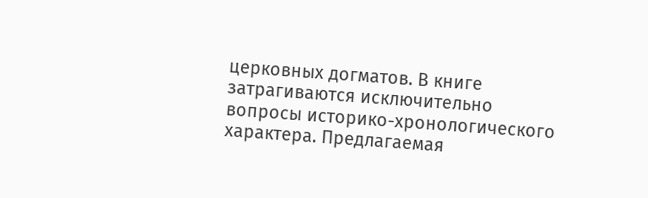церковных догматов. В книге затрагиваются исключительно вопросы историко-хронологического характера. Предлагаемая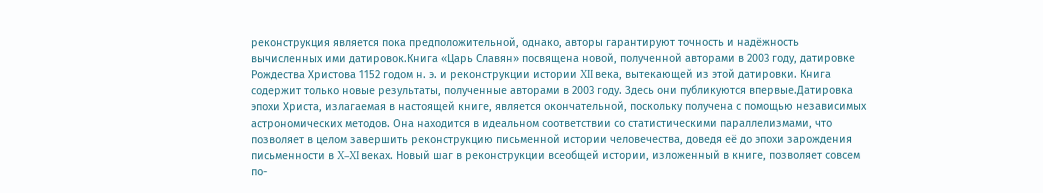реконструкция является пока предположительной, однако, авторы гарантируют точность и надёжность вычисленных ими датировок.Книга «Царь Славян» посвящена новой, полученной авторами в 2003 году, датировке Рождества Христова 1152 годом н. э. и реконструкции истории XII века, вытекающей из этой датировки. Книга содержит только новые результаты, полученные авторами в 2003 году. Здесь они публикуются впервые.Датировка эпохи Христа, излагаемая в настоящей книге, является окончательной, поскольку получена с помощью независимых астрономических методов. Она находится в идеальном соответствии со статистическими параллелизмами, что позволяет в целом завершить реконструкцию письменной истории человечества, доведя её до эпохи зарождения письменности в X–XI веках. Новый шаг в реконструкции всеобщей истории, изложенный в книге, позволяет совсем по-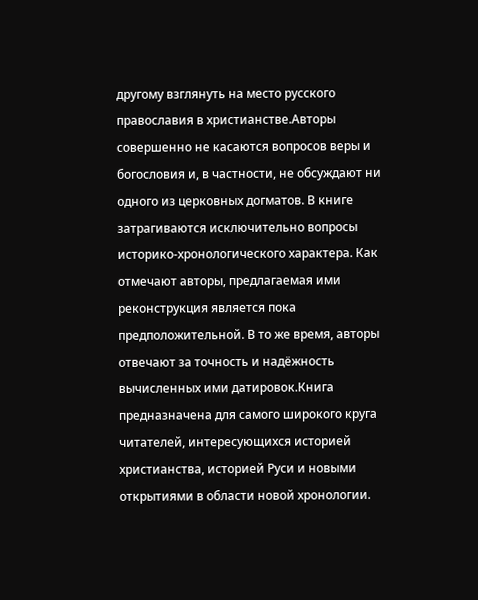другому взглянуть на место русского православия в христианстве.Авторы совершенно не касаются вопросов веры и богословия и, в частности, не обсуждают ни одного из церковных догматов. В книге затрагиваются исключительно вопросы историко-хронологического характера. Как отмечают авторы, предлагаемая ими реконструкция является пока предположительной. В то же время, авторы отвечают за точность и надёжность вычисленных ими датировок.Книга предназначена для самого широкого круга читателей, интересующихся историей христианства, историей Руси и новыми открытиями в области новой хронологии.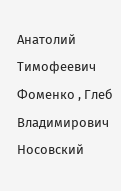Анатолий Тимофеевич Фоменко , Глеб Владимирович Носовский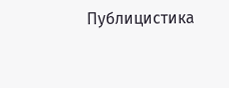Публицистика